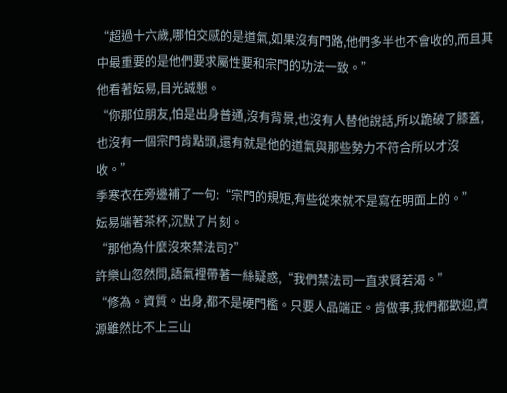“超過十六歲,哪怕交感的是道氣,如果沒有門路,他們多半也不會收的,而且其中最重要的是他們要求屬性要和宗門的功法一致。”
他看著妘易,目光誠懇。
“你那位朋友,怕是出身普通,沒有背景,也沒有人替他說話,所以跪破了膝蓋,也沒有一個宗門肯點頭,還有就是他的道氣與那些勢力不符合所以才沒收。”
季寒衣在旁邊補了一句:“宗門的規矩,有些從來就不是寫在明面上的。”
妘易端著茶杯,沉默了片刻。
“那他為什麼沒來禁法司?”
許樂山忽然問,語氣裡帶著一絲疑惑,“我們禁法司一直求賢若渴。”
“修為。資質。出身,都不是硬門檻。只要人品端正。肯做事,我們都歡迎,資源雖然比不上三山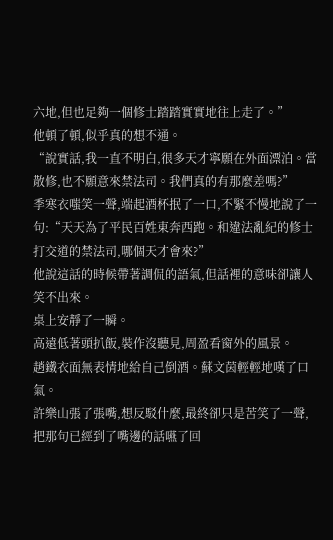六地,但也足夠一個修士踏踏實實地往上走了。”
他頓了頓,似乎真的想不通。
“說實話,我一直不明白,很多天才寧願在外面漂泊。當散修,也不願意來禁法司。我們真的有那麼差嗎?”
季寒衣嗤笑一聲,端起酒杯抿了一口,不緊不慢地說了一句:“天天為了平民百姓東奔西跑。和違法亂紀的修士打交道的禁法司,哪個天才會來?”
他說這話的時候帶著調侃的語氣,但話裡的意味卻讓人笑不出來。
桌上安靜了一瞬。
高遠低著頭扒飯,裝作沒聽見,周盈看窗外的風景。
趙鐵衣面無表情地給自己倒酒。蘇文茵輕輕地嘆了口氣。
許樂山張了張嘴,想反駁什麼,最終卻只是苦笑了一聲,把那句已經到了嘴邊的話嚥了回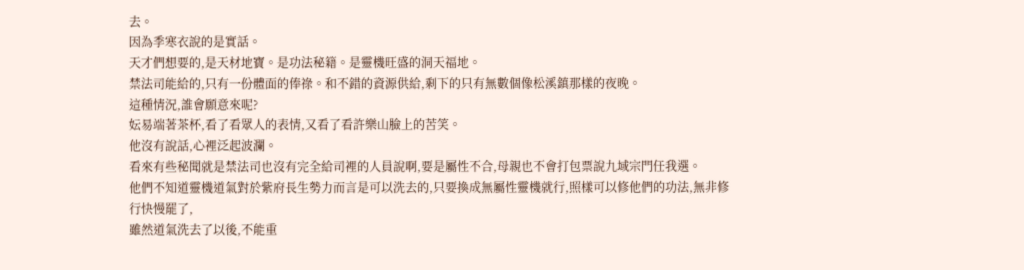去。
因為季寒衣說的是實話。
天才們想要的,是天材地寶。是功法秘籍。是靈機旺盛的洞天福地。
禁法司能給的,只有一份體面的俸祿。和不錯的資源供給,剩下的只有無數個像松溪鎮那樣的夜晚。
這種情況,誰會願意來呢?
妘易端著茶杯,看了看眾人的表情,又看了看許樂山臉上的苦笑。
他沒有說話,心裡泛起波瀾。
看來有些秘聞就是禁法司也沒有完全給司裡的人員說啊,要是屬性不合,母親也不會打包票說九域宗門任我選。
他們不知道靈機道氣對於紫府長生勢力而言是可以洗去的,只要換成無屬性靈機就行,照樣可以修他們的功法,無非修行快慢罷了,
雖然道氣洗去了以後,不能重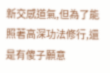新交感道氣,但為了能照著高深功法修行,還是有傻子願意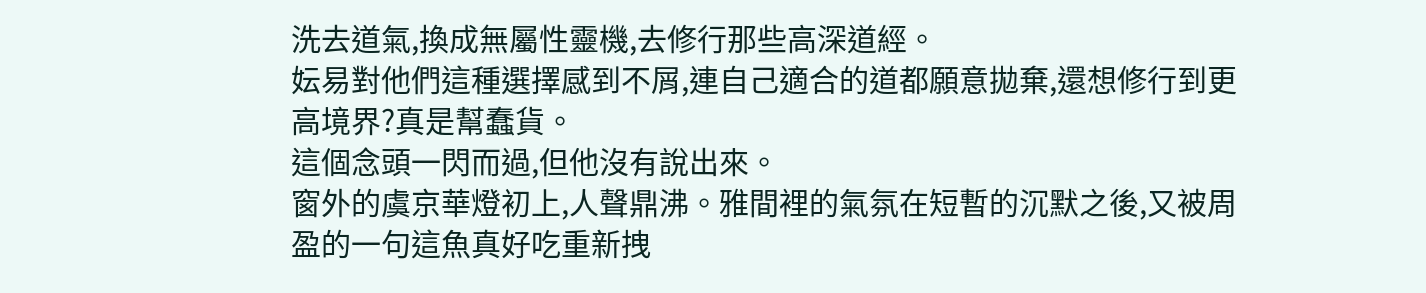洗去道氣,換成無屬性靈機,去修行那些高深道經。
妘易對他們這種選擇感到不屑,連自己適合的道都願意拋棄,還想修行到更高境界?真是幫蠢貨。
這個念頭一閃而過,但他沒有說出來。
窗外的虞京華燈初上,人聲鼎沸。雅間裡的氣氛在短暫的沉默之後,又被周盈的一句這魚真好吃重新拽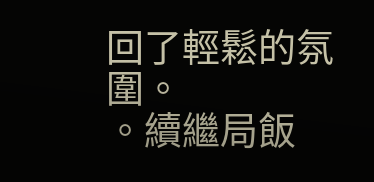回了輕鬆的氛圍。
。續繼局飯